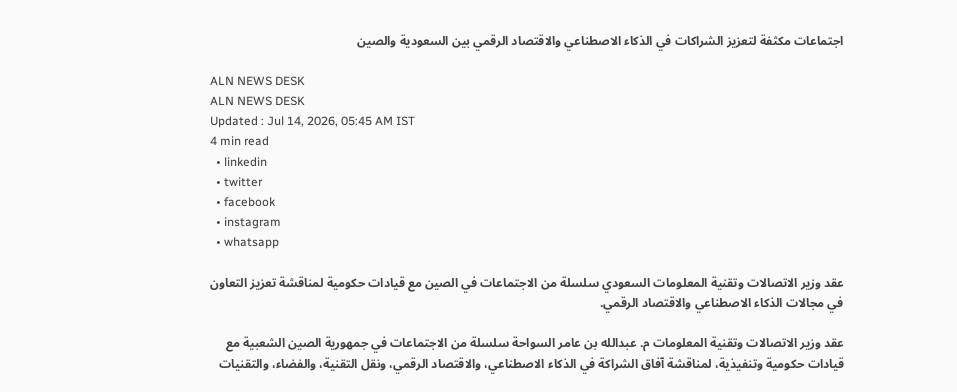اجتماعات مكثفة لتعزيز الشراكات في الذكاء الاصطناعي والاقتصاد الرقمي بين السعودية والصين

ALN NEWS DESK
ALN NEWS DESK
Updated : Jul 14, 2026, 05:45 AM IST
4 min read
  • linkedin
  • twitter
  • facebook
  • instagram
  • whatsapp

عقد وزير الاتصالات وتقنية المعلومات السعودي سلسلة من الاجتماعات في الصين مع قيادات حكومية لمناقشة تعزيز التعاون في مجالات الذكاء الاصطناعي والاقتصاد الرقمي.

عقد وزير الاتصالات وتقنية المعلومات م. عبدالله بن عامر السواحة سلسلة من الاجتماعات في جمهورية الصين الشعبية مع قيادات حكومية وتنفيذية، لمناقشة آفاق الشراكة في الذكاء الاصطناعي، والاقتصاد الرقمي، ونقل التقنية، والفضاء، والتقنيات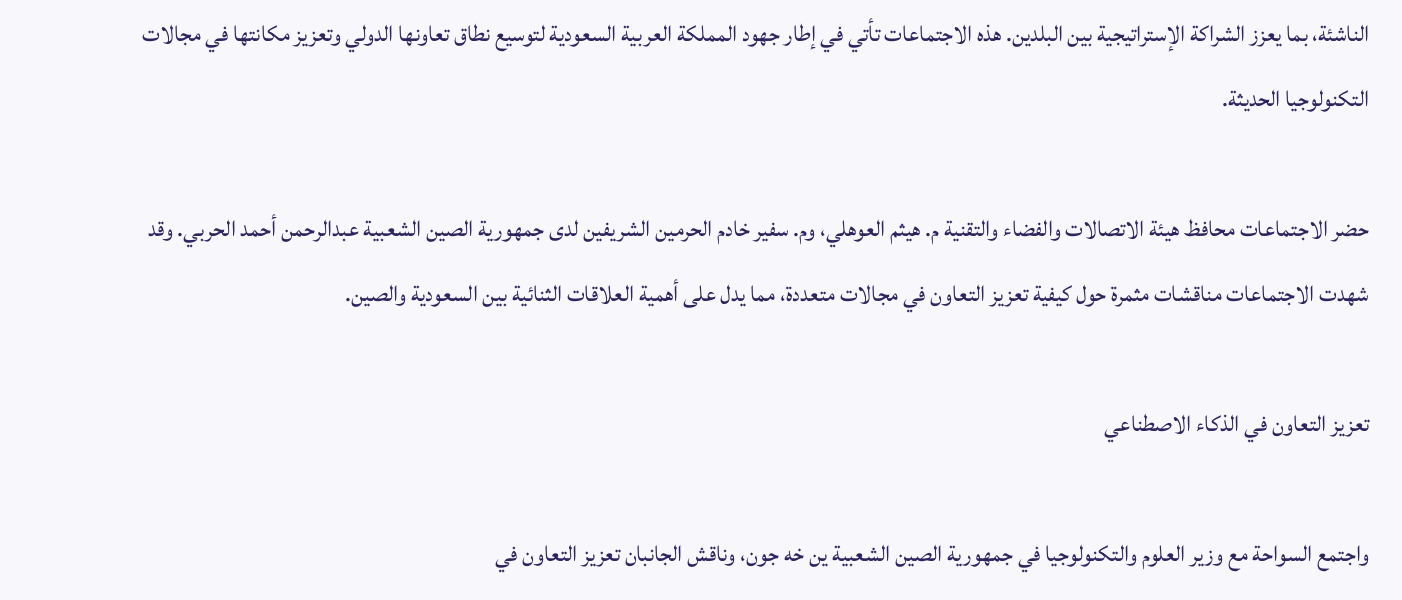الناشئة، بما يعزز الشراكة الإستراتيجية بين البلدين. هذه الاجتماعات تأتي في إطار جهود المملكة العربية السعودية لتوسيع نطاق تعاونها الدولي وتعزيز مكانتها في مجالات التكنولوجيا الحديثة.

حضر الاجتماعات محافظ هيئة الاتصالات والفضاء والتقنية م. هيثم العوهلي، وم. سفير خادم الحرمين الشريفين لدى جمهورية الصين الشعبية عبدالرحمن أحمد الحربي. وقد شهدت الاجتماعات مناقشات مثمرة حول كيفية تعزيز التعاون في مجالات متعددة، مما يدل على أهمية العلاقات الثنائية بين السعودية والصين.

تعزيز التعاون في الذكاء الاصطناعي

واجتمع السواحة مع وزير العلوم والتكنولوجيا في جمهورية الصين الشعبية ين خه جون، وناقش الجانبان تعزيز التعاون في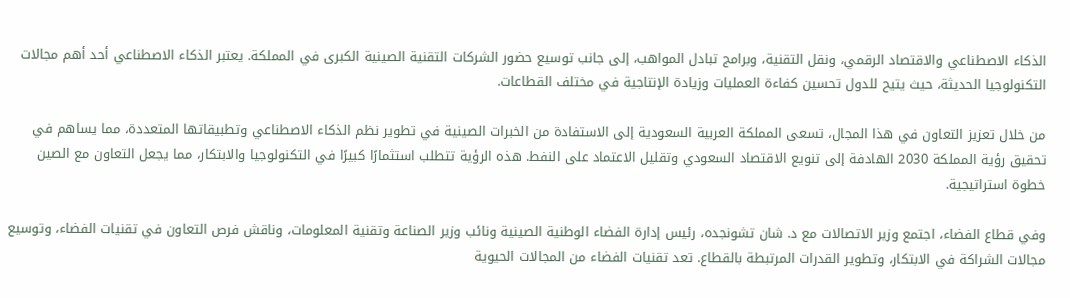الذكاء الاصطناعي والاقتصاد الرقمي، ونقل التقنية، وبرامج تبادل المواهب، إلى جانب توسيع حضور الشركات التقنية الصينية الكبرى في المملكة. يعتبر الذكاء الاصطناعي أحد أهم مجالات التكنولوجيا الحديثة، حيث يتيح للدول تحسين كفاءة العمليات وزيادة الإنتاجية في مختلف القطاعات.

من خلال تعزيز التعاون في هذا المجال، تسعى المملكة العربية السعودية إلى الاستفادة من الخبرات الصينية في تطوير نظم الذكاء الاصطناعي وتطبيقاتها المتعددة، مما يساهم في تحقيق رؤية المملكة 2030 الهادفة إلى تنويع الاقتصاد السعودي وتقليل الاعتماد على النفط. هذه الرؤية تتطلب استثمارًا كبيرًا في التكنولوجيا والابتكار، مما يجعل التعاون مع الصين خطوة استراتيجية.

وفي قطاع الفضاء، اجتمع وزير الاتصالات مع د. شان تشونجده، رئيس إدارة الفضاء الوطنية الصينية ونائب وزير الصناعة وتقنية المعلومات، وناقش فرص التعاون في تقنيات الفضاء، وتوسيع مجالات الشراكة في الابتكار، وتطوير القدرات المرتبطة بالقطاع. تعد تقنيات الفضاء من المجالات الحيوية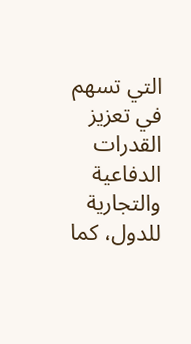التي تسهم في تعزيز القدرات الدفاعية والتجارية للدول، كما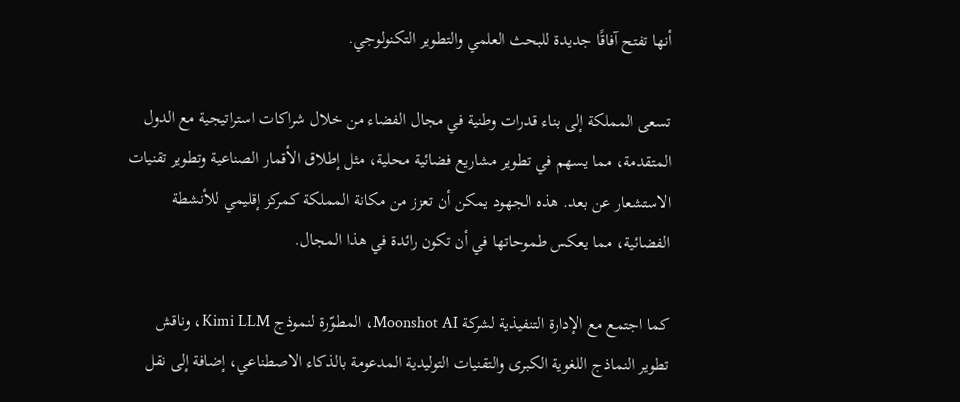أنها تفتح آفاقًا جديدة للبحث العلمي والتطوير التكنولوجي.

تسعى المملكة إلى بناء قدرات وطنية في مجال الفضاء من خلال شراكات استراتيجية مع الدول المتقدمة، مما يسهم في تطوير مشاريع فضائية محلية، مثل إطلاق الأقمار الصناعية وتطوير تقنيات الاستشعار عن بعد. هذه الجهود يمكن أن تعزز من مكانة المملكة كمركز إقليمي للأنشطة الفضائية، مما يعكس طموحاتها في أن تكون رائدة في هذا المجال.

كما اجتمع مع الإدارة التنفيذية لشركة Moonshot AI، المطوّرة لنموذج Kimi LLM، وناقش تطوير النماذج اللغوية الكبرى والتقنيات التوليدية المدعومة بالذكاء الاصطناعي، إضافة إلى نقل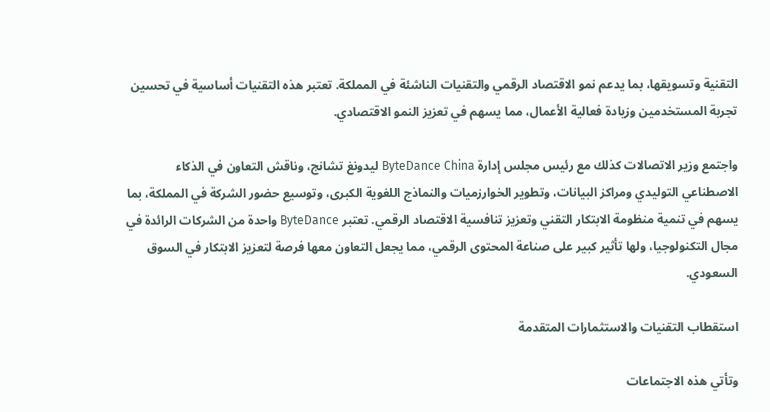التقنية وتسويقها، بما يدعم نمو الاقتصاد الرقمي والتقنيات الناشئة في المملكة. تعتبر هذه التقنيات أساسية في تحسين تجربة المستخدمين وزيادة فعالية الأعمال، مما يسهم في تعزيز النمو الاقتصادي.

واجتمع وزير الاتصالات كذلك مع رئيس مجلس إدارة ByteDance China ليدونغ تشانج، وناقش التعاون في الذكاء الاصطناعي التوليدي ومراكز البيانات، وتطوير الخوارزميات والنماذج اللغوية الكبرى، وتوسيع حضور الشركة في المملكة، بما يسهم في تنمية منظومة الابتكار التقني وتعزيز تنافسية الاقتصاد الرقمي. تعتبر ByteDance واحدة من الشركات الرائدة في مجال التكنولوجيا، ولها تأثير كبير على صناعة المحتوى الرقمي، مما يجعل التعاون معها فرصة لتعزيز الابتكار في السوق السعودي.

استقطاب التقنيات والاستثمارات المتقدمة

وتأتي هذه الاجتماعات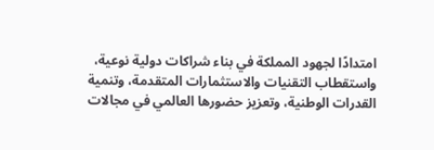امتدادًا لجهود المملكة في بناء شراكات دولية نوعية، واستقطاب التقنيات والاستثمارات المتقدمة، وتنمية القدرات الوطنية، وتعزيز حضورها العالمي في مجالات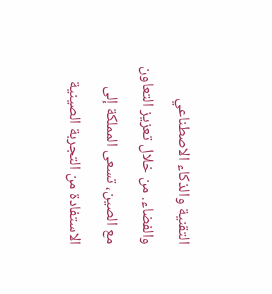التقنية والذكاء الاصطناعي والفضاء. من خلال تعزيز التعاون مع الصين، تسعى المملكة إلى الاستفادة من التجربة الصينية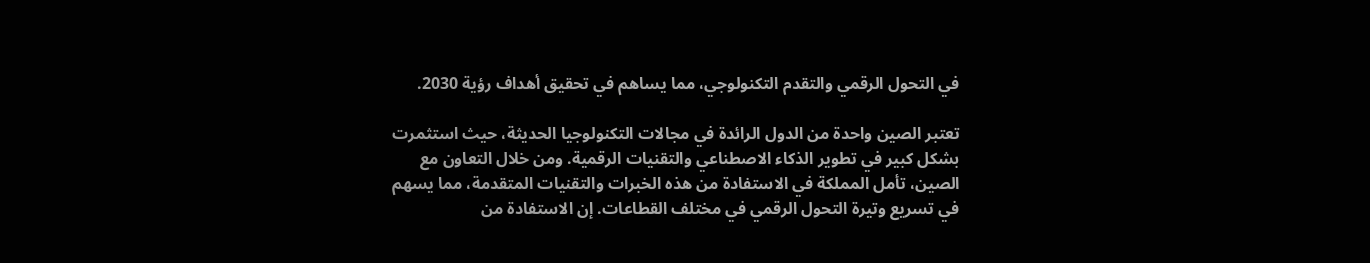في التحول الرقمي والتقدم التكنولوجي، مما يساهم في تحقيق أهداف رؤية 2030.

تعتبر الصين واحدة من الدول الرائدة في مجالات التكنولوجيا الحديثة، حيث استثمرت بشكل كبير في تطوير الذكاء الاصطناعي والتقنيات الرقمية. ومن خلال التعاون مع الصين، تأمل المملكة في الاستفادة من هذه الخبرات والتقنيات المتقدمة، مما يسهم في تسريع وتيرة التحول الرقمي في مختلف القطاعات. إن الاستفادة من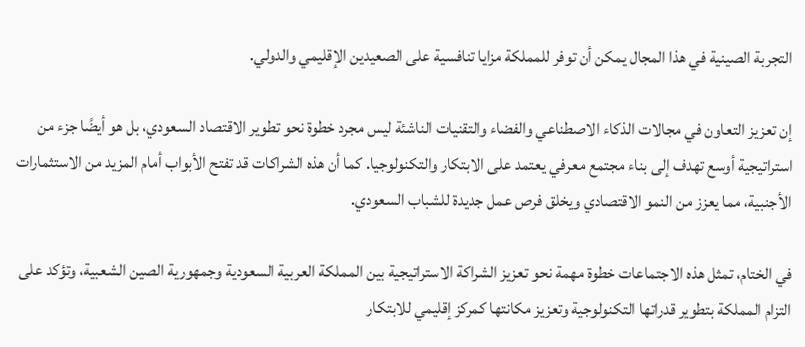التجربة الصينية في هذا المجال يمكن أن توفر للمملكة مزايا تنافسية على الصعيدين الإقليمي والدولي.

إن تعزيز التعاون في مجالات الذكاء الاصطناعي والفضاء والتقنيات الناشئة ليس مجرد خطوة نحو تطوير الاقتصاد السعودي، بل هو أيضًا جزء من استراتيجية أوسع تهدف إلى بناء مجتمع معرفي يعتمد على الابتكار والتكنولوجيا. كما أن هذه الشراكات قد تفتح الأبواب أمام المزيد من الاستثمارات الأجنبية، مما يعزز من النمو الاقتصادي ويخلق فرص عمل جديدة للشباب السعودي.

في الختام، تمثل هذه الاجتماعات خطوة مهمة نحو تعزيز الشراكة الاستراتيجية بين المملكة العربية السعودية وجمهورية الصين الشعبية، وتؤكد على التزام المملكة بتطوير قدراتها التكنولوجية وتعزيز مكانتها كمركز إقليمي للابتكار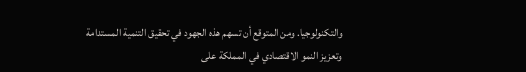والتكنولوجيا. ومن المتوقع أن تسهم هذه الجهود في تحقيق التنمية المستدامة وتعزيز النمو الاقتصادي في المملكة على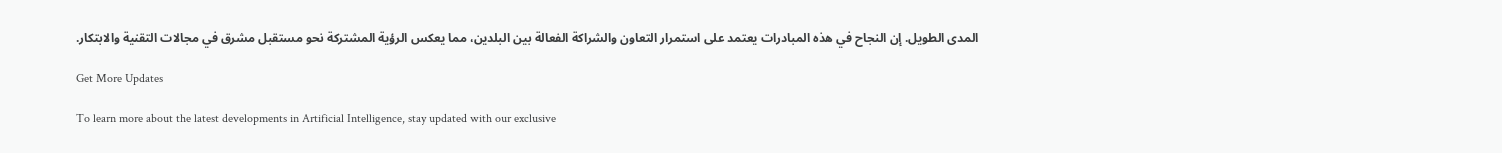المدى الطويل. إن النجاح في هذه المبادرات يعتمد على استمرار التعاون والشراكة الفعالة بين البلدين، مما يعكس الرؤية المشتركة نحو مستقبل مشرق في مجالات التقنية والابتكار.

Get More Updates

To learn more about the latest developments in Artificial Intelligence, stay updated with our exclusive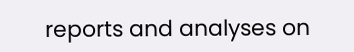reports and analyses on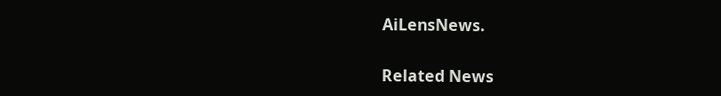AiLensNews.

Related News